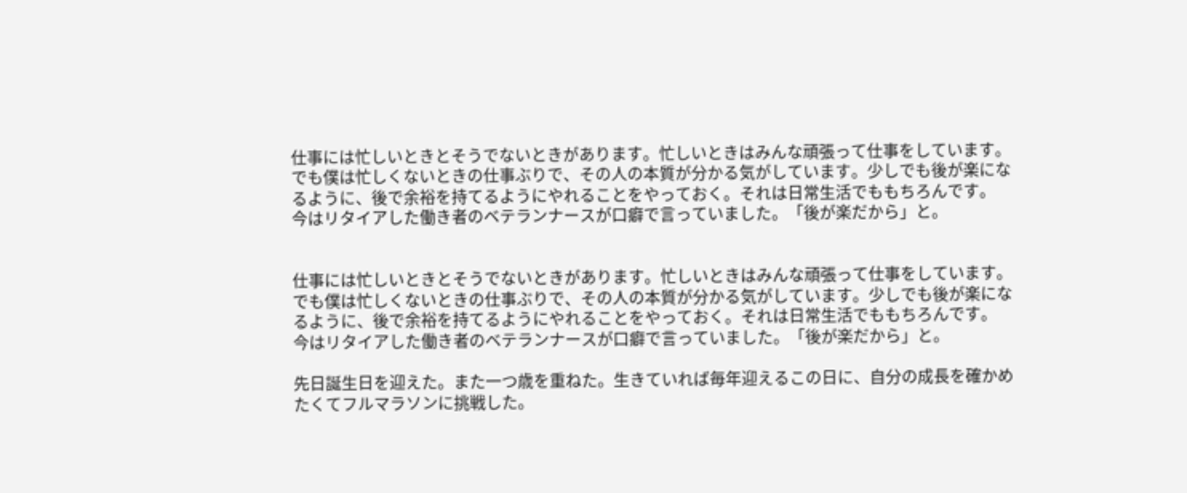仕事には忙しいときとそうでないときがあります。忙しいときはみんな頑張って仕事をしています。でも僕は忙しくないときの仕事ぶりで、その人の本質が分かる気がしています。少しでも後が楽になるように、後で余裕を持てるようにやれることをやっておく。それは日常生活でももちろんです。
今はリタイアした働き者のベテランナースが口癖で言っていました。「後が楽だから」と。


仕事には忙しいときとそうでないときがあります。忙しいときはみんな頑張って仕事をしています。でも僕は忙しくないときの仕事ぶりで、その人の本質が分かる気がしています。少しでも後が楽になるように、後で余裕を持てるようにやれることをやっておく。それは日常生活でももちろんです。
今はリタイアした働き者のベテランナースが口癖で言っていました。「後が楽だから」と。

先日誕生日を迎えた。また一つ歳を重ねた。生きていれば毎年迎えるこの日に、自分の成長を確かめたくてフルマラソンに挑戦した。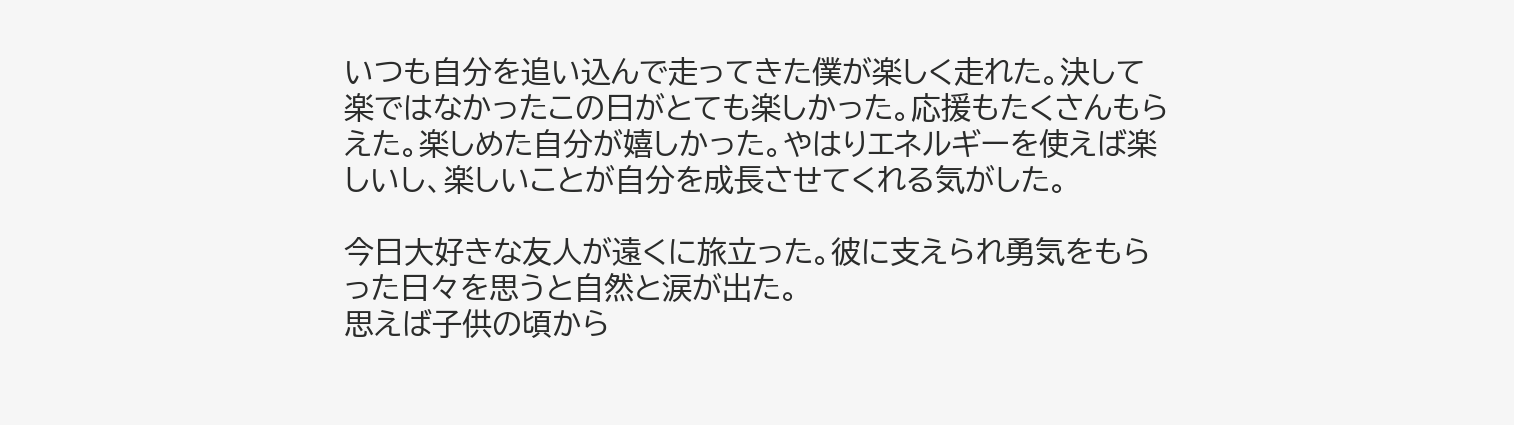いつも自分を追い込んで走ってきた僕が楽しく走れた。決して楽ではなかったこの日がとても楽しかった。応援もたくさんもらえた。楽しめた自分が嬉しかった。やはりエネルギーを使えば楽しいし、楽しいことが自分を成長させてくれる気がした。

今日大好きな友人が遠くに旅立った。彼に支えられ勇気をもらった日々を思うと自然と涙が出た。
思えば子供の頃から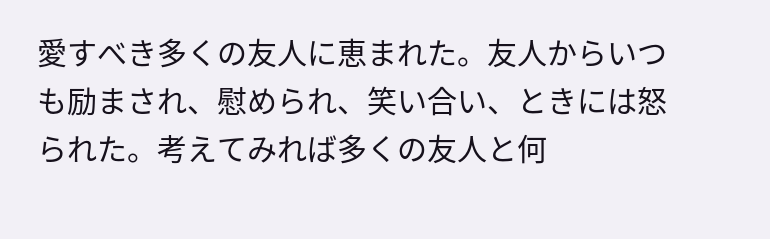愛すべき多くの友人に恵まれた。友人からいつも励まされ、慰められ、笑い合い、ときには怒られた。考えてみれば多くの友人と何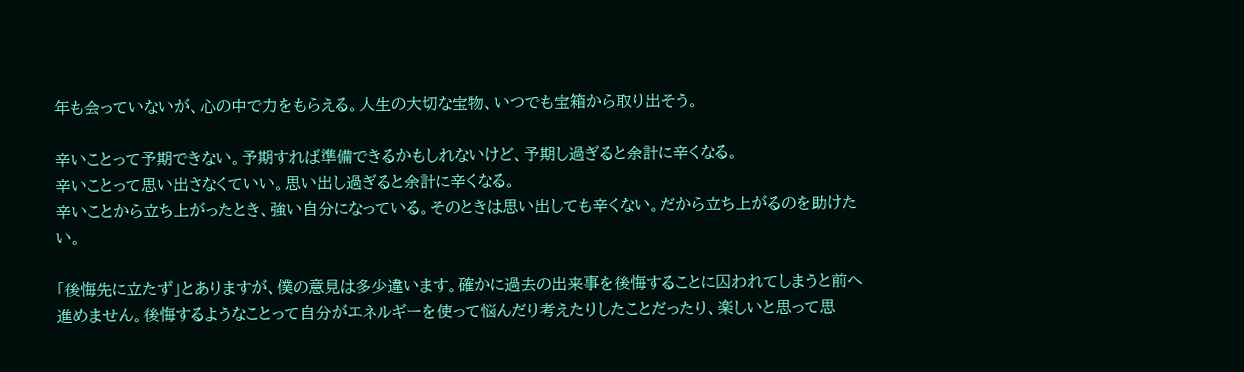年も会っていないが、心の中で力をもらえる。人生の大切な宝物、いつでも宝箱から取り出そう。

辛いことって予期できない。予期すれば準備できるかもしれないけど、予期し過ぎると余計に辛くなる。
辛いことって思い出さなくていい。思い出し過ぎると余計に辛くなる。
辛いことから立ち上がったとき、強い自分になっている。そのときは思い出しても辛くない。だから立ち上がるのを助けたい。

「後悔先に立たず」とありますが、僕の意見は多少違います。確かに過去の出来事を後悔することに囚われてしまうと前へ進めません。後悔するようなことって自分がエネルギーを使って悩んだり考えたりしたことだったり、楽しいと思って思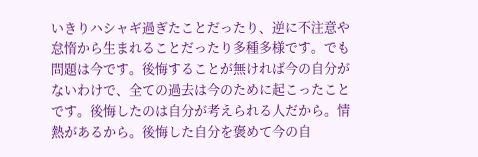いきりハシャギ過ぎたことだったり、逆に不注意や怠惰から生まれることだったり多種多様です。でも問題は今です。後悔することが無ければ今の自分がないわけで、全ての過去は今のために起こったことです。後悔したのは自分が考えられる人だから。情熱があるから。後悔した自分を褒めて今の自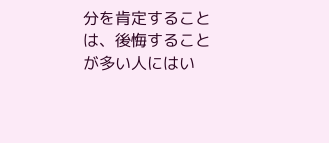分を肯定することは、後悔することが多い人にはい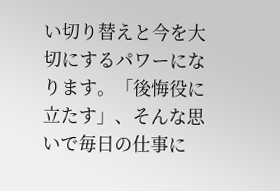い切り替えと今を大切にするパワーになります。「後悔役に立たす」、そんな思いで毎日の仕事に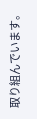取り組んでいます。